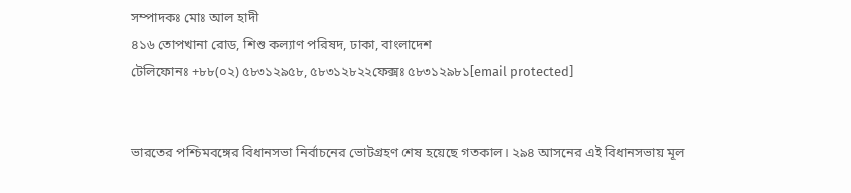সম্পাদকঃ মোঃ আল হাদী
৪১৬ তোপখানা রোড, শিশু কল্যাণ পরিষদ, ঢাকা, বাংলাদেশ
টেলিফোনঃ +৮৮(০২) ৫৮৩১২৯৫৮, ৫৮৩১২৮২২ফেক্সঃ ৫৮৩১২৯৮১[email protected]


ভারতের পশ্চিমবঙ্গের বিধানসভা নির্বাচনের ভোটগ্রহণ শেষ হয়েছে গতকাল। ২৯৪ আসনের এই বিধানসভায় মূল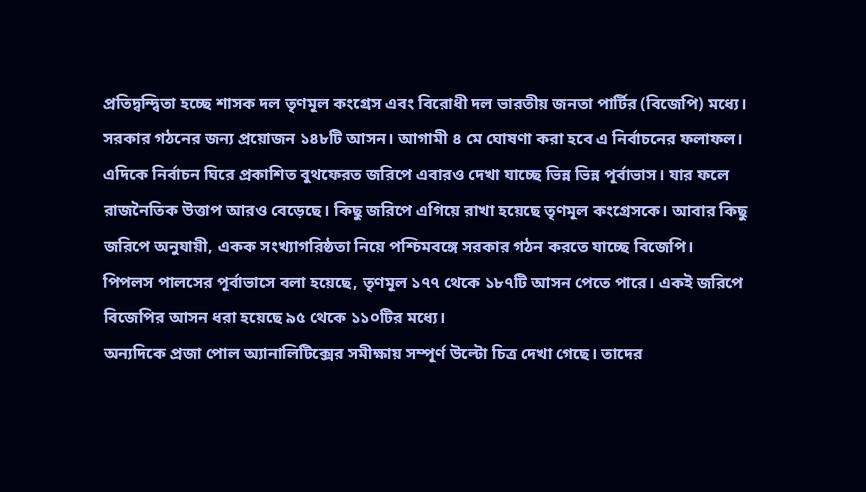প্রতিদ্বন্দ্বিতা হচ্ছে শাসক দল তৃণমূল কংগ্রেস এবং বিরোধী দল ভারতীয় জনতা পার্টির (বিজেপি) মধ্যে। সরকার গঠনের জন্য প্রয়োজন ১৪৮টি আসন। আগামী ৪ মে ঘোষণা করা হবে এ নির্বাচনের ফলাফল।
এদিকে নির্বাচন ঘিরে প্রকাশিত বুথফেরত জরিপে এবারও দেখা যাচ্ছে ভিন্ন ভিন্ন পূর্বাভাস। যার ফলে রাজনৈতিক উত্তাপ আরও বেড়েছে। কিছু জরিপে এগিয়ে রাখা হয়েছে তৃণমূল কংগ্রেসকে। আবার কিছু জরিপে অনুযায়ী, একক সংখ্যাগরিষ্ঠতা নিয়ে পশ্চিমবঙ্গে সরকার গঠন করতে যাচ্ছে বিজেপি।
পিপলস পালসের পূর্বাভাসে বলা হয়েছে, তৃণমূল ১৭৭ থেকে ১৮৭টি আসন পেতে পারে। একই জরিপে বিজেপির আসন ধরা হয়েছে ৯৫ থেকে ১১০টির মধ্যে।
অন্যদিকে প্রজা পোল অ্যানালিটিক্সের সমীক্ষায় সম্পূর্ণ উল্টো চিত্র দেখা গেছে। তাদের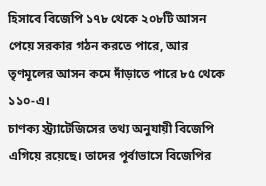হিসাবে বিজেপি ১৭৮ থেকে ২০৮টি আসন পেয়ে সরকার গঠন করতে পারে, আর তৃণমূলের আসন কমে দাঁড়াতে পারে ৮৫ থেকে ১১০-এ।
চাণক্য স্ট্র্যাটেজিসের তথ্য অনুযায়ী বিজেপি এগিয়ে রয়েছে। তাদের পূর্বাভাসে বিজেপির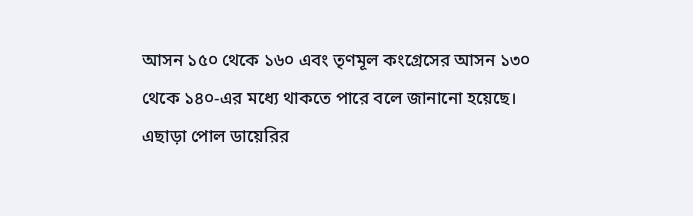আসন ১৫০ থেকে ১৬০ এবং তৃণমূল কংগ্রেসের আসন ১৩০ থেকে ১৪০-এর মধ্যে থাকতে পারে বলে জানানো হয়েছে। এছাড়া পোল ডায়েরির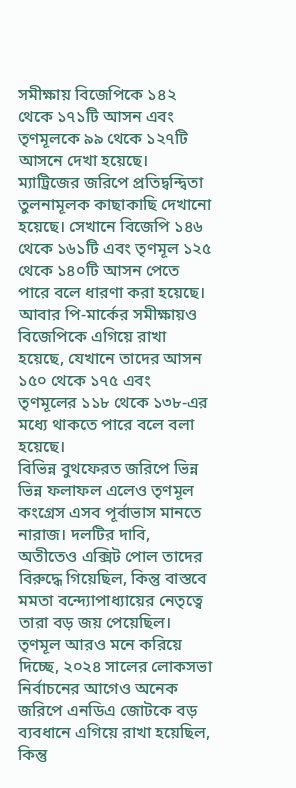সমীক্ষায় বিজেপিকে ১৪২ থেকে ১৭১টি আসন এবং তৃণমূলকে ৯৯ থেকে ১২৭টি আসনে দেখা হয়েছে।
ম্যাট্রিজের জরিপে প্রতিদ্বন্দ্বিতা তুলনামূলক কাছাকাছি দেখানো হয়েছে। সেখানে বিজেপি ১৪৬ থেকে ১৬১টি এবং তৃণমূল ১২৫ থেকে ১৪০টি আসন পেতে পারে বলে ধারণা করা হয়েছে। আবার পি-মার্কের সমীক্ষায়ও বিজেপিকে এগিয়ে রাখা হয়েছে, যেখানে তাদের আসন ১৫০ থেকে ১৭৫ এবং তৃণমূলের ১১৮ থেকে ১৩৮-এর মধ্যে থাকতে পারে বলে বলা হয়েছে।
বিভিন্ন বুথফেরত জরিপে ভিন্ন ভিন্ন ফলাফল এলেও তৃণমূল কংগ্রেস এসব পূর্বাভাস মানতে নারাজ। দলটির দাবি, অতীতেও এক্সিট পোল তাদের বিরুদ্ধে গিয়েছিল, কিন্তু বাস্তবে মমতা বন্দ্যোপাধ্যায়ের নেতৃত্বে তারা বড় জয় পেয়েছিল।
তৃণমূল আরও মনে করিয়ে দিচ্ছে, ২০২৪ সালের লোকসভা নির্বাচনের আগেও অনেক জরিপে এনডিএ জোটকে বড় ব্যবধানে এগিয়ে রাখা হয়েছিল, কিন্তু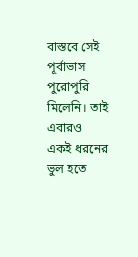বাস্তবে সেই পূর্বাভাস পুরোপুরি মিলেনি। তাই এবারও একই ধরনের ভুল হতে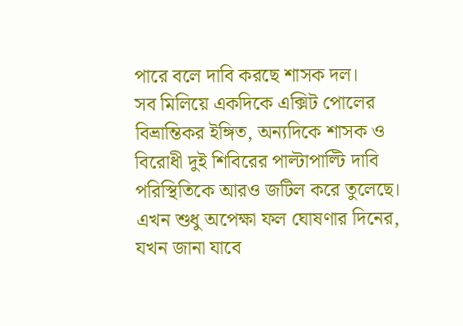পারে বলে দাবি করছে শাসক দল।
সব মিলিয়ে একদিকে এক্সিট পোলের বিভ্রান্তিকর ইঙ্গিত, অন্যদিকে শাসক ও বিরোধী দুই শিবিরের পাল্টাপাল্টি দাবি পরিস্থিতিকে আরও জটিল করে তুলেছে। এখন শুধু অপেক্ষা ফল ঘোষণার দিনের, যখন জানা যাবে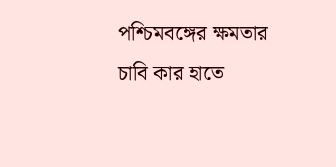পশ্চিমবঙ্গের ক্ষমতার চাবি কার হাতে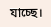যাচ্ছে।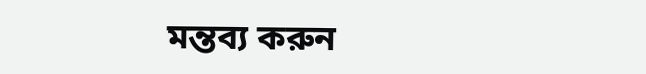মন্তব্য করুন